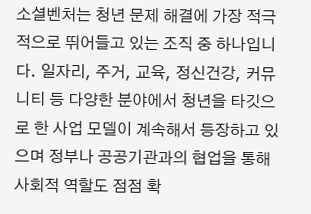소셜벤처는 청년 문제 해결에 가장 적극적으로 뛰어들고 있는 조직 중 하나입니다. 일자리, 주거, 교육, 정신건강, 커뮤니티 등 다양한 분야에서 청년을 타깃으로 한 사업 모델이 계속해서 등장하고 있으며 정부나 공공기관과의 협업을 통해 사회적 역할도 점점 확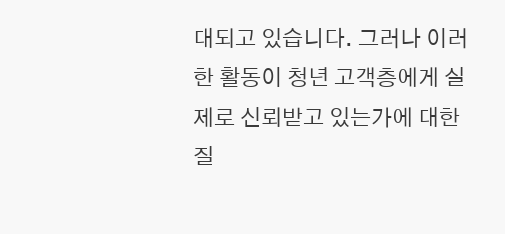대되고 있습니다. 그러나 이러한 활동이 청년 고객층에게 실제로 신뢰받고 있는가에 대한 질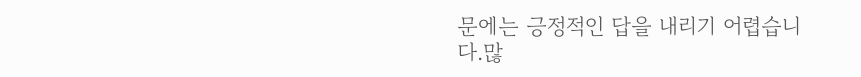문에는 긍정적인 답을 내리기 어렵습니다.많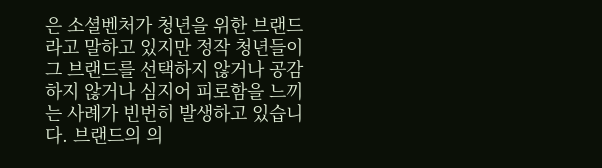은 소셜벤처가 청년을 위한 브랜드라고 말하고 있지만 정작 청년들이 그 브랜드를 선택하지 않거나 공감하지 않거나 심지어 피로함을 느끼는 사례가 빈번히 발생하고 있습니다. 브랜드의 의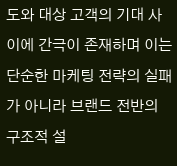도와 대상 고객의 기대 사이에 간극이 존재하며 이는 단순한 마케팅 전략의 실패가 아니라 브랜드 전반의 구조적 설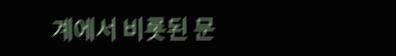계에서 비롯된 문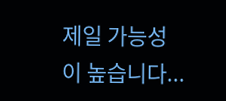제일 가능성이 높습니다...